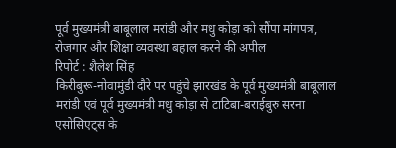पूर्व मुख्यमंत्री बाबूलाल मरांडी और मधु कोड़ा को सौंपा मांगपत्र, रोजगार और शिक्षा व्यवस्था बहाल करने की अपील
रिपोर्ट : शैलेश सिंह
किरीबुरू-नोवामुंडी दौरे पर पहुंचे झारखंड के पूर्व मुख्यमंत्री बाबूलाल मरांडी एवं पूर्व मुख्यमंत्री मधु कोड़ा से टाटिबा-बराईबुरु सरना एसोसिएट्स के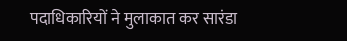पदाधिकारियों ने मुलाकात कर सारंडा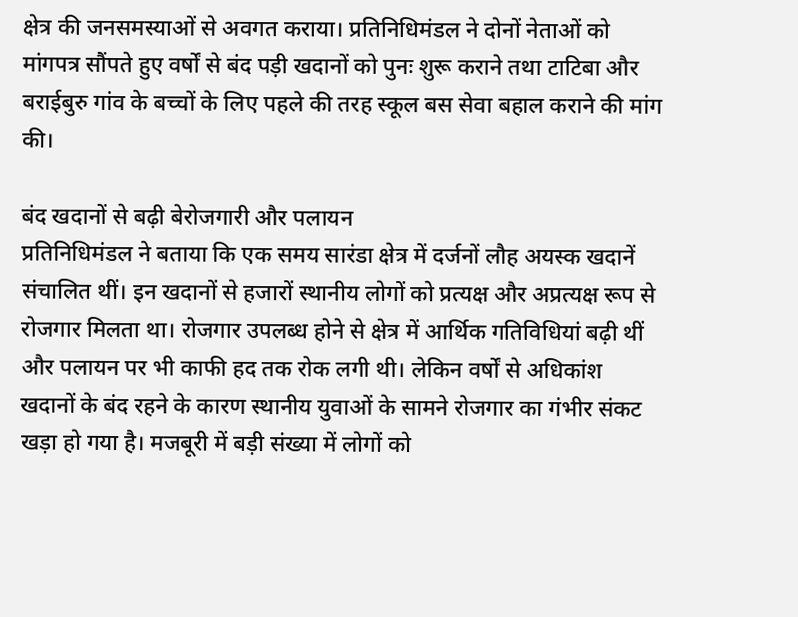क्षेत्र की जनसमस्याओं से अवगत कराया। प्रतिनिधिमंडल ने दोनों नेताओं को मांगपत्र सौंपते हुए वर्षों से बंद पड़ी खदानों को पुनः शुरू कराने तथा टाटिबा और बराईबुरु गांव के बच्चों के लिए पहले की तरह स्कूल बस सेवा बहाल कराने की मांग की।

बंद खदानों से बढ़ी बेरोजगारी और पलायन
प्रतिनिधिमंडल ने बताया कि एक समय सारंडा क्षेत्र में दर्जनों लौह अयस्क खदानें संचालित थीं। इन खदानों से हजारों स्थानीय लोगों को प्रत्यक्ष और अप्रत्यक्ष रूप से रोजगार मिलता था। रोजगार उपलब्ध होने से क्षेत्र में आर्थिक गतिविधियां बढ़ी थीं और पलायन पर भी काफी हद तक रोक लगी थी। लेकिन वर्षों से अधिकांश खदानों के बंद रहने के कारण स्थानीय युवाओं के सामने रोजगार का गंभीर संकट खड़ा हो गया है। मजबूरी में बड़ी संख्या में लोगों को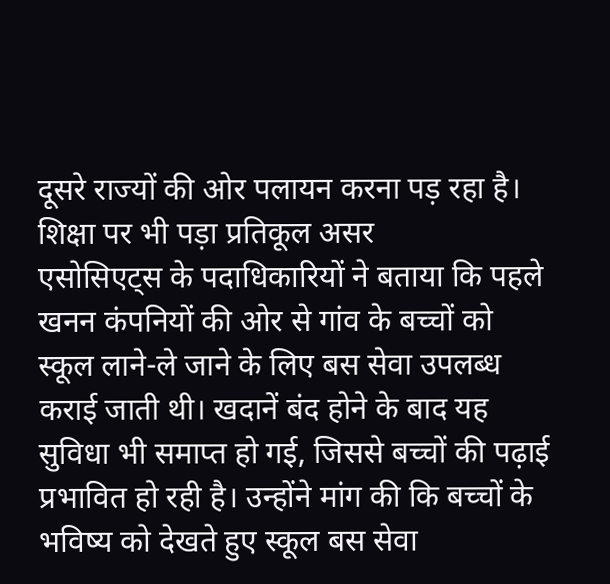दूसरे राज्यों की ओर पलायन करना पड़ रहा है।
शिक्षा पर भी पड़ा प्रतिकूल असर
एसोसिएट्स के पदाधिकारियों ने बताया कि पहले खनन कंपनियों की ओर से गांव के बच्चों को स्कूल लाने-ले जाने के लिए बस सेवा उपलब्ध कराई जाती थी। खदानें बंद होने के बाद यह सुविधा भी समाप्त हो गई, जिससे बच्चों की पढ़ाई प्रभावित हो रही है। उन्होंने मांग की कि बच्चों के भविष्य को देखते हुए स्कूल बस सेवा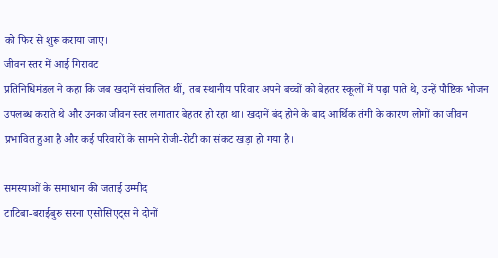को फिर से शुरू कराया जाए।
जीवन स्तर में आई गिरावट
प्रतिनिधिमंडल ने कहा कि जब खदानें संचालित थीं, तब स्थानीय परिवार अपने बच्चों को बेहतर स्कूलों में पढ़ा पाते थे, उन्हें पौष्टिक भोजन उपलब्ध कराते थे और उनका जीवन स्तर लगातार बेहतर हो रहा था। खदानें बंद होने के बाद आर्थिक तंगी के कारण लोगों का जीवन प्रभावित हुआ है और कई परिवारों के सामने रोजी-रोटी का संकट खड़ा हो गया है।

समस्याओं के समाधान की जताई उम्मीद
टाटिबा-बराईबुरु सरना एसोसिएट्स ने दोनों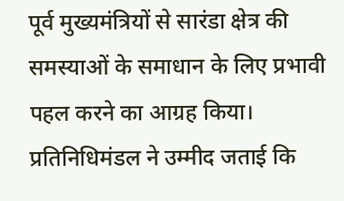पूर्व मुख्यमंत्रियों से सारंडा क्षेत्र की समस्याओं के समाधान के लिए प्रभावी पहल करने का आग्रह किया। प्रतिनिधिमंडल ने उम्मीद जताई कि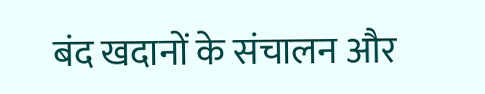बंद खदानों के संचालन और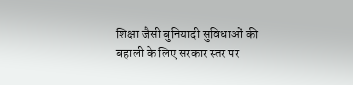शिक्षा जैसी बुनियादी सुविधाओं की बहाली के लिए सरकार स्तर पर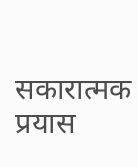सकारात्मक प्रयास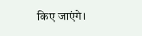किए जाएंगे।